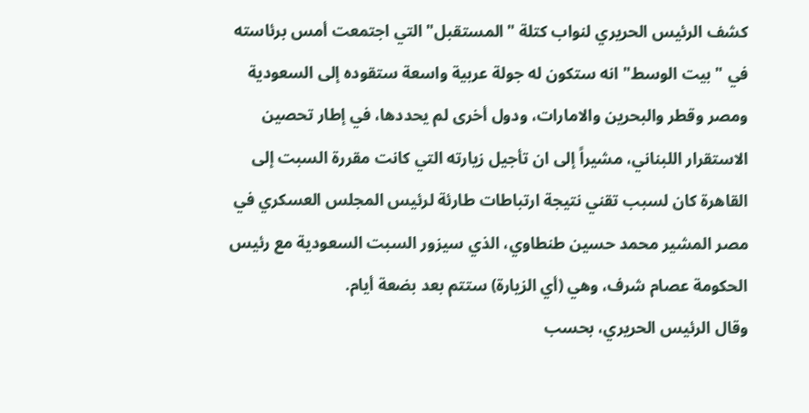كشف الرئيس الحريري لنواب كتلة "المستقبل" التي اجتمعت أمس برئاسته في "بيت الوسط" انه ستكون له جولة عربية واسعة ستقوده إلى السعودية ومصر وقطر والبحرين والامارات، ودول أخرى لم يحددها، في إطار تحصين الاستقرار اللبناني، مشيراً إلى ان تأجيل زيارته التي كانت مقررة السبت إلى القاهرة كان لسبب تقني نتيجة ارتباطات طارئة لرئيس المجلس العسكري في مصر المشير محمد حسين طنطاوي، الذي سيزور السبت السعودية مع رئيس الحكومة عصام شرف، وهي (أي الزيارة) ستتم بعد بضعة أيام.
وقال الرئيس الحريري، بحسب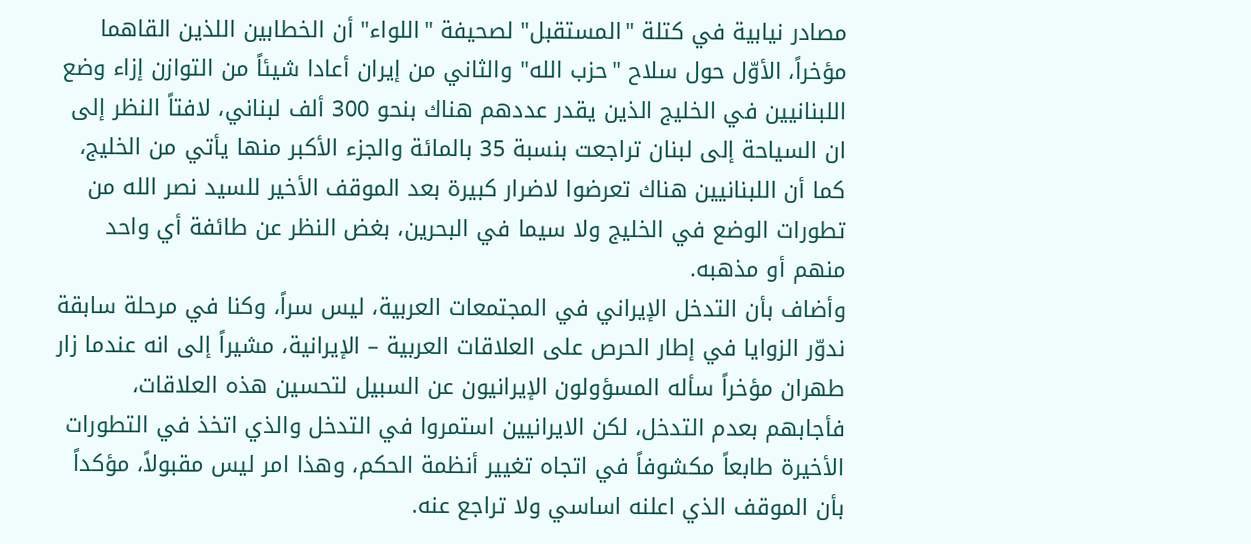مصادر نيابية في كتلة "المستقبل" لصحيفة "اللواء" أن الخطابين اللذين القاهما مؤخراً، الأوّل حول سلاح "حزب الله" والثاني من إيران أعادا شيئاً من التوازن إزاء وضع اللبنانيين في الخليج الذين يقدر عددهم هناك بنحو 300 ألف لبناني، لافتاً النظر إلى ان السياحة إلى لبنان تراجعت بنسبة 35 بالمائة والجزء الأكبر منها يأتي من الخليج، كما أن اللبنانيين هناك تعرضوا لاضرار كبيرة بعد الموقف الأخير للسيد نصر الله من تطورات الوضع في الخليج ولا سيما في البحرين، بغض النظر عن طائفة أي واحد منهم أو مذهبه.
وأضاف بأن التدخل الإيراني في المجتمعات العربية، ليس سراً، وكنا في مرحلة سابقة ندوّر الزوايا في إطار الحرص على العلاقات العربية – الإيرانية، مشيراً إلى انه عندما زار طهران مؤخراً سأله المسؤولون الإيرانيون عن السبيل لتحسين هذه العلاقات، فأجابهم بعدم التدخل، لكن الايرانيين استمروا في التدخل والذي اتخذ في التطورات الأخيرة طابعاً مكشوفاً في اتجاه تغيير أنظمة الحكم، وهذا امر ليس مقبولاً، مؤكداً بأن الموقف الذي اعلنه اساسي ولا تراجع عنه.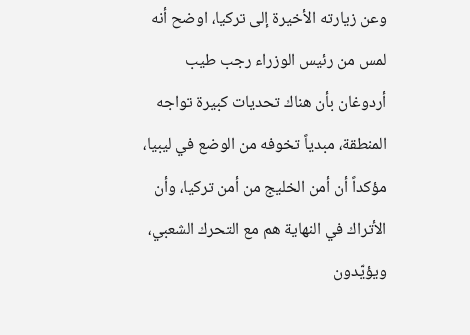وعن زيارته الأخيرة إلى تركيا، اوضح أنه لمس من رئيس الوزراء رجب طيب أردوغان بأن هناك تحديات كبيرة تواجه المنطقة، مبدياً تخوفه من الوضع في ليبيا، مؤكداً أن أمن الخليج من أمن تركيا، وأن الأتراك في النهاية هم مع التحرك الشعبي، ويؤيّدون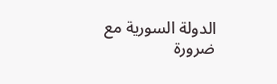الدولة السورية مع ضرورة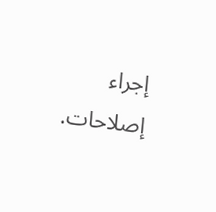إجراء إصلاحات.